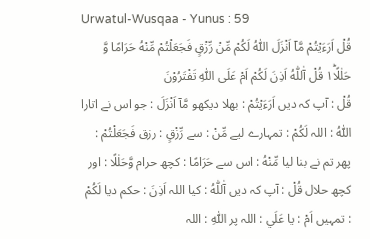Urwatul-Wusqaa - Yunus : 59
قُلْ اَرَءَیْتُمْ مَّاۤ اَنْزَلَ اللّٰهُ لَكُمْ مِّنْ رِّزْقٍ فَجَعَلْتُمْ مِّنْهُ حَرَامًا وَّ حَلٰلًا١ؕ قُلْ آٰللّٰهُ اَذِنَ لَكُمْ اَمْ عَلَى اللّٰهِ تَفْتَرُوْنَ
قُلْ : آپ کہ دیں اَرَءَيْتُمْ : بھلا دیکھو مَّآ اَنْزَلَ : جو اس نے اتارا اللّٰهُ : اللہ لَكُمْ : تمہارے لیے مِّنْ : سے رِّزْقٍ : رزق فَجَعَلْتُمْ : پھر تم نے بنا لیا مِّنْهُ : اس سے حَرَامًا : کچھ حرام وَّحَلٰلًا : اور کچھ حلال قُلْ : آپ کہ دیں آٰللّٰهُ : کیا اللہ اَذِنَ : حکم دیا لَكُمْ : تمہیں اَمْ : یا عَلَي : اللہ پر اللّٰهِ : اللہ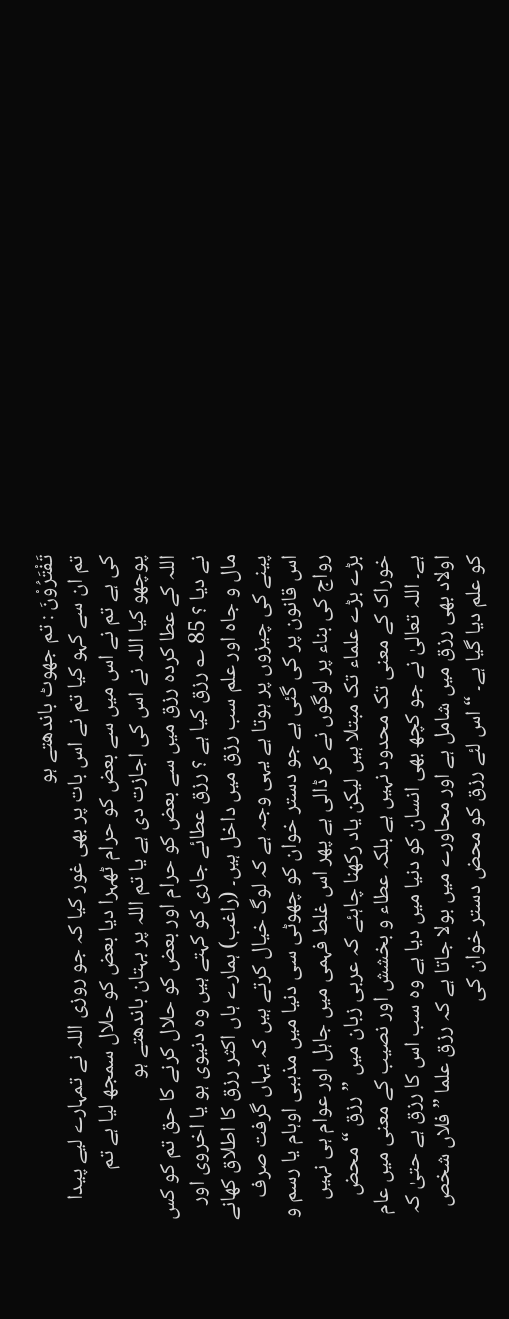تَفْتَرُوْنَ : تم جھوٹ باندھتے ہو
تم ان سے کہو کیا تم نے اس بات پر بھی غور کیا کہ جو روزی اللہ نے تمہارے لیے پیدا کی ہے تم نے اس میں سے بعض کو حرام ٹھہرا دیا بعض کو حلال سمجھ لیا ہے تم پوچھو کیا اللہ نے اس کی اجازت دی ہے یا تم اللہ پر بہتان باندھتے ہو
اللہ کے عطا کردہ رزق میں سے بعض کو حرام اور بعض کو حلال کرنے کا حق تم کو کس نے دیا ؟ 85 ؎ رزق کیا ہے ؟ رزق عطائے جاری کو کہتے ہیں وہ دنیوی ہو یا اخروی اور مال و جاہ اور علم سب رزق میں داخل ہیں۔ (راغب) ہمارے ہاں اکثر رزق کا اطلاق کھانے پینے کی چیزوں پر ہوتا ہے یہی وجہ ہے کہ لوگ خیال کرتے ہیں کہ یہاں گرفت صرف اس قانون پر کی گئی ہے جو دستر خوان کو چھوٹی سی دنیا میں مذہبی اوہام یا رسم و رواج کی بناء پر لوگوں نے کر ڈالی ہے پھر اس غلط فہمی میں جاہل اور عوام ہی نہیں بڑے بڑے علماء تک مبتلا ہیں لیکن یاد رکھنا چاہئے کہ عربی زبان میں ” رزق “ محض خوراک کے معنی تک محدود نہیں ہے بلکہ عطاء و بخشش اور نصیب کے معنی میں عام ہے۔ اللہ تعالیٰ نے جو کچھ بھی انسان کو دنیا میں دیا ہے وہ سب اس کا رزق ہے حتیٰ کہ اولاد بھی رزق میں شامل ہے اور محاورے میں بولا جاتا ہے کہ رزق علما ” فلاں شخص کو علم دیا گیا ہے۔ “ اس لئے رزق کو محض دستر خوان کی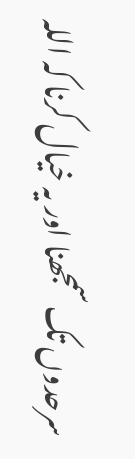سرحدوں تک سمجھنا اور یہ خیال کرنا کہ اللہ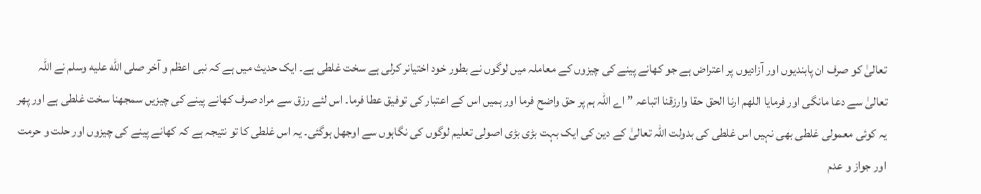تعالیٰ کو صرف ان پابندیوں اور آزادیوں پر اعتراض ہے جو کھانے پینے کی چیزوں کے معاملہ میں لوگوں نے بطور خود اختیانر کرلی ہے سخت غلطی ہے۔ ایک حدیث میں ہے کہ نبی اعظم و آخر صلى الله عليه وسلم نے اللہ تعالیٰ سے دعا مانگی اور فرمایا اللھم ارنا الحق حقا وارزقنا اتباعہ ” اے اللہ ہم پر حق واضح فرما اور ہمیں اس کے اعتبار کی توفیق عطا فرما۔ اس لئے رزق سے مراد صرف کھانے پینے کی چیزیں سمجھنا سخت غلطی ہے اور پھر یہ کوئی معمولی غلطی بھی نہیں اس غلطی کی بدولت اللہ تعالیٰ کے دین کی ایک بہت بڑی بڑی اصولی تعلیم لوگوں کی نگاہوں سے اوجھل ہوگئی۔ یہ اس غلطی کا تو نتیجہ ہے کہ کھانے پینے کی چیزوں اور حلت و حرمت اور جواز و عدم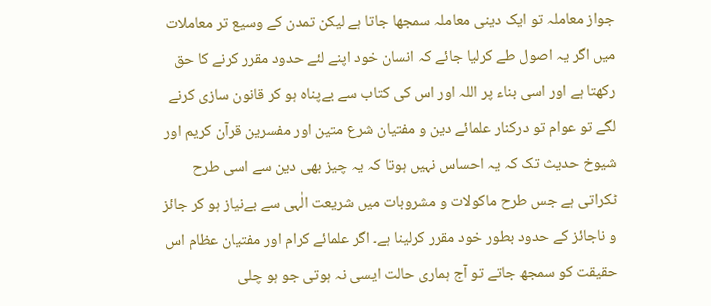جواز معاملہ تو ایک دینی معاملہ سمجھا جاتا ہے لیکن تمدن کے وسیع تر معاملات میں اگر یہ اصول طے کرلیا جائے کہ انسان خود اپنے لئے حدود مقرر کرنے کا حق رکھتا ہے اور اسی بناء پر اللہ اور اس کی کتاب سے بےپناہ ہو کر قانون سازی کرنے لگے تو عوام تو درکنار علمائے دین و مفتیان شرع متین اور مفسرین قرآن کریم اور شیوخ حدیث تک کہ یہ احساس نہیں ہوتا کہ یہ چیز بھی دین سے اسی طرح ٹکراتی ہے جس طرح ماکولات و مشروبات میں شریعت الٰہی سے بےنیاز ہو کر جائز و ناجائز کے حدود بطور خود مقرر کرلینا ہے۔ اگر علمائے کرام اور مفتیان عظام اس حقیقت کو سمجھ جاتے تو آج ہماری حالت ایسی نہ ہوتی جو ہو چلی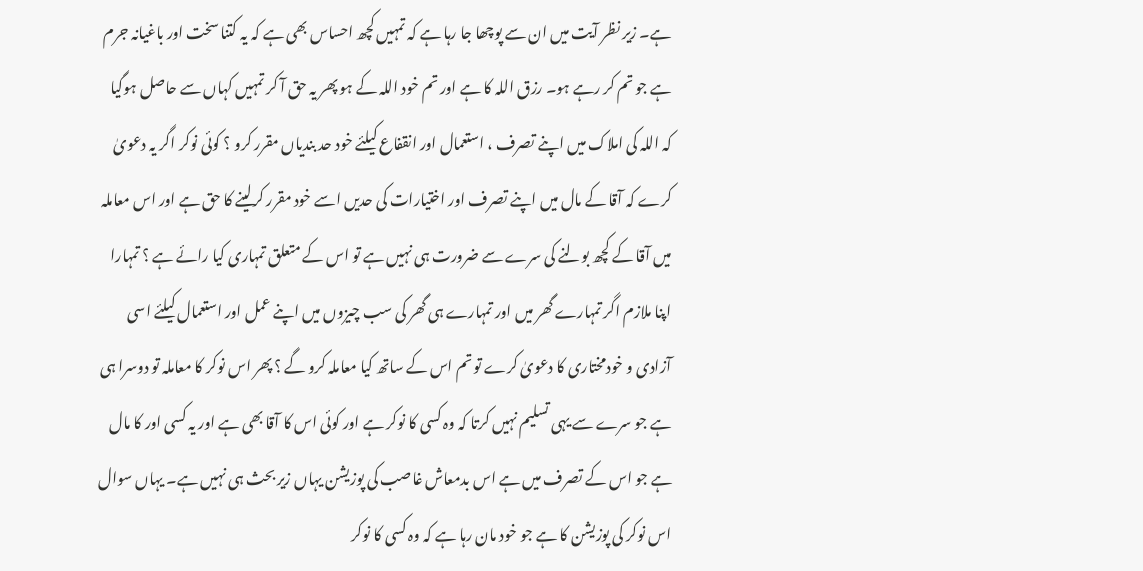ہے۔ زیر نظر آیت میں ان سے پوچھا جا رہا ہے کہ تمہیں کچھ احساس بھی ہے کہ یہ کتنا سخت اور باغیانہ جرم ہے جو تم کر رہے ہو۔ رزق اللہ کا ہے اور تم خود اللہ کے ہو پھر یہ حق آ کر تمہیں کہاں سے حاصل ہوگیا کہ اللہ کی املاک میں اپنے تصرف ، استعمال اور انقفاع کیلئے خود حد بندیاں مقرر کرو ؟ کوئی نوکر اگر یہ دعویٰ کرے کہ آقا کے مال میں اپنے تصرف اور اختیارات کی حدیں اسے خود مقرر کرلینے کا حق ہے اور اس معاملہ میں آقا کے کچھ بولنے کی سرے سے ضرورت ہی نہیں ہے تو اس کے متعلق تمہاری کیا رائے ہے ؟ تمہارا اپنا ملازم اگر تمہارے گھر میں اور تمہارے ہی گھر کی سب چیزوں میں اپنے عمل اور استعمال کیلئے اسی آزادی و خودمختاری کا دعویٰ کرے تو تم اس کے ساتھ کیا معاملہ کرو گے ؟ پھر اس نوکر کا معاملہ تو دوسرا ہی ہے جو سرے سے یہی تسلیم نہیں کرتا کہ وہ کسی کا نوکر ہے اور کوئی اس کا آقا بھی ہے اور یہ کسی اور کا مال ہے جو اس کے تصرف میں ہے اس بدمعاش غاصب کی پوزیشن یہاں زیر بحث ہی نہیں ہے۔ یہاں سوال اس نوکر کی پوزیشن کا ہے جو خود مان رہا ہے کہ وہ کسی کا نوکر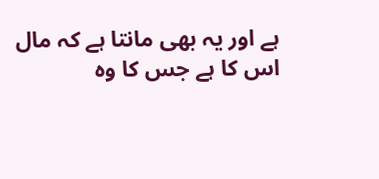ہے اور یہ بھی مانتا ہے کہ مال اس کا ہے جس کا وہ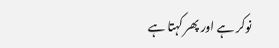نوکر ہے اور پھر کہتا ہے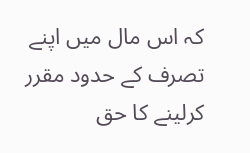کہ اس مال میں اپنے تصرف کے حدود مقرر کرلینے کا حق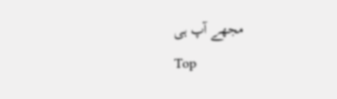مجھے آپ ہی
Top